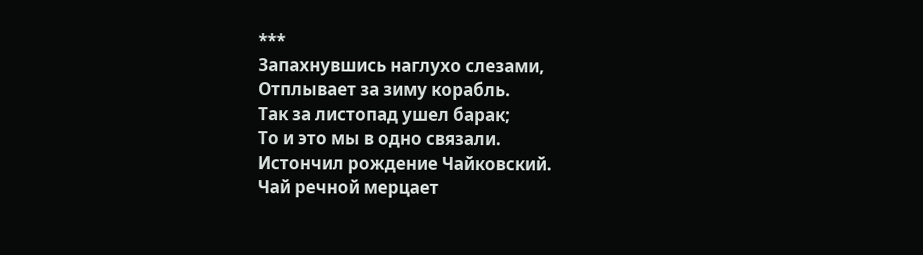***
Запахнувшись наглухо слезами,
Отплывает за зиму корабль.
Так за листопад ушел барак;
То и это мы в одно связали.
Истончил рождение Чайковский.
Чай речной мерцает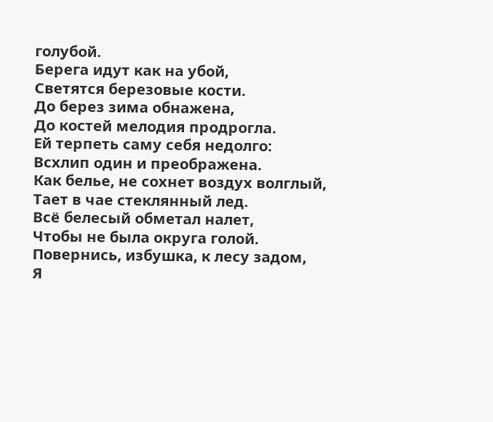голубой.
Берега идут как на убой,
Светятся березовые кости.
До берез зима обнажена,
До костей мелодия продрогла.
Ей терпеть саму себя недолго:
Всхлип один и преображена.
Как белье, не сохнет воздух волглый,
Тает в чае стеклянный лед.
Всё белесый обметал налет,
Чтобы не была округа голой.
Повернись, избушка, к лесу задом,
Я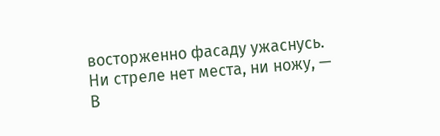восторженно фасаду ужаснусь.
Ни стреле нет места, ни ножу, —
В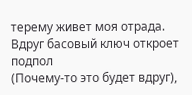терему живет моя отрада.
Вдруг басовый ключ откроет подпол
(Почему-то это будет вдруг),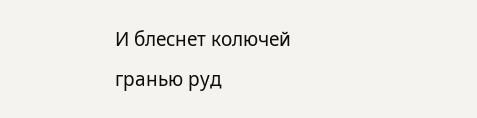И блеснет колючей гранью руд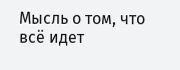Мысль о том, что всё идет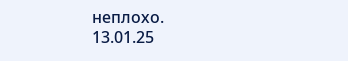неплохо.
13.01.25